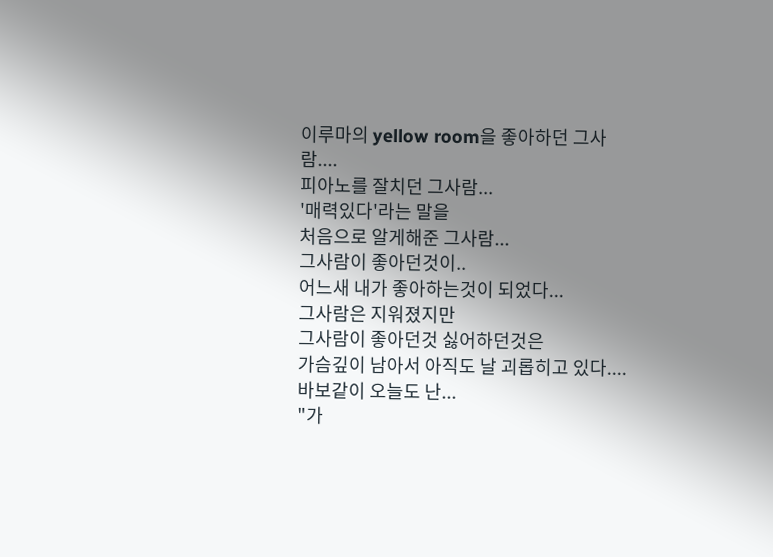이루마의 yellow room을 좋아하던 그사람....
피아노를 잘치던 그사람...
'매력있다'라는 말을
처음으로 알게해준 그사람...
그사람이 좋아던것이..
어느새 내가 좋아하는것이 되었다...
그사람은 지워졌지만
그사람이 좋아던것 싫어하던것은
가슴깊이 남아서 아직도 날 괴롭히고 있다....
바보같이 오늘도 난...
"가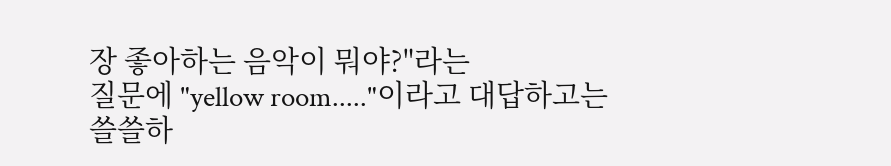장 좋아하는 음악이 뭐야?"라는
질문에 "yellow room....."이라고 대답하고는
쓸쓸하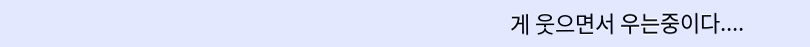게 웃으면서 우는중이다....